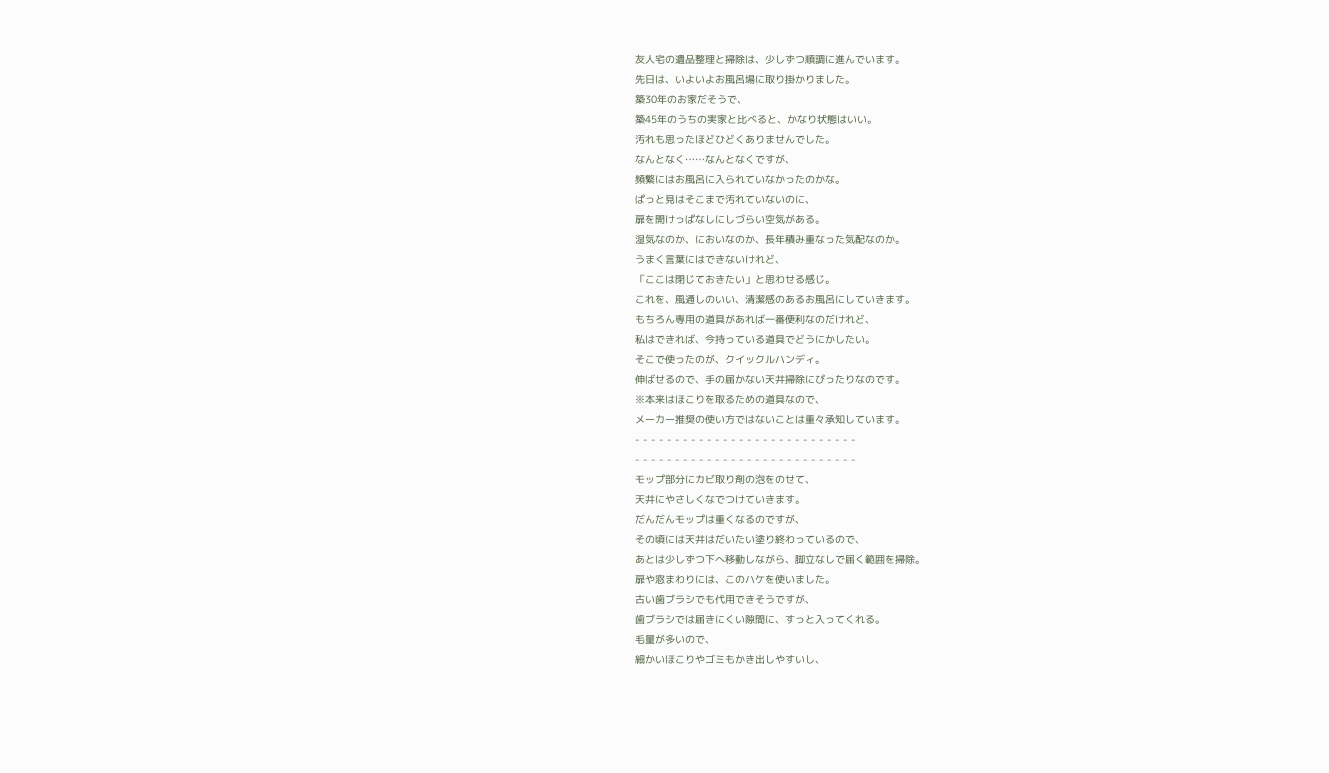友人宅の遺品整理と掃除は、少しずつ順調に進んでいます。
先日は、いよいよお風呂場に取り掛かりました。
築30年のお家だそうで、
築45年のうちの実家と比べると、かなり状態はいい。
汚れも思ったほどひどくありませんでした。
なんとなく……なんとなくですが、
頻繁にはお風呂に入られていなかったのかな。
ぱっと見はそこまで汚れていないのに、
扉を開けっぱなしにしづらい空気がある。
湿気なのか、においなのか、長年積み重なった気配なのか。
うまく言葉にはできないけれど、
「ここは閉じておきたい」と思わせる感じ。
これを、風通しのいい、清潔感のあるお風呂にしていきます。
もちろん専用の道具があれば一番便利なのだけれど、
私はできれば、今持っている道具でどうにかしたい。
そこで使ったのが、クイックルハンディ。
伸ばせるので、手の届かない天井掃除にぴったりなのです。
※本来はほこりを取るための道具なので、
メーカー推奨の使い方ではないことは重々承知しています。
- - - - - - - - - - - - - - - - - - - - - - - - - - - -
- - - - - - - - - - - - - - - - - - - - - - - - - - - -
モップ部分にカビ取り剤の泡をのせて、
天井にやさしくなでつけていきます。
だんだんモップは重くなるのですが、
その頃には天井はだいたい塗り終わっているので、
あとは少しずつ下へ移動しながら、脚立なしで届く範囲を掃除。
扉や窓まわりには、このハケを使いました。
古い歯ブラシでも代用できそうですが、
歯ブラシでは届きにくい隙間に、すっと入ってくれる。
毛量が多いので、
細かいほこりやゴミもかき出しやすいし、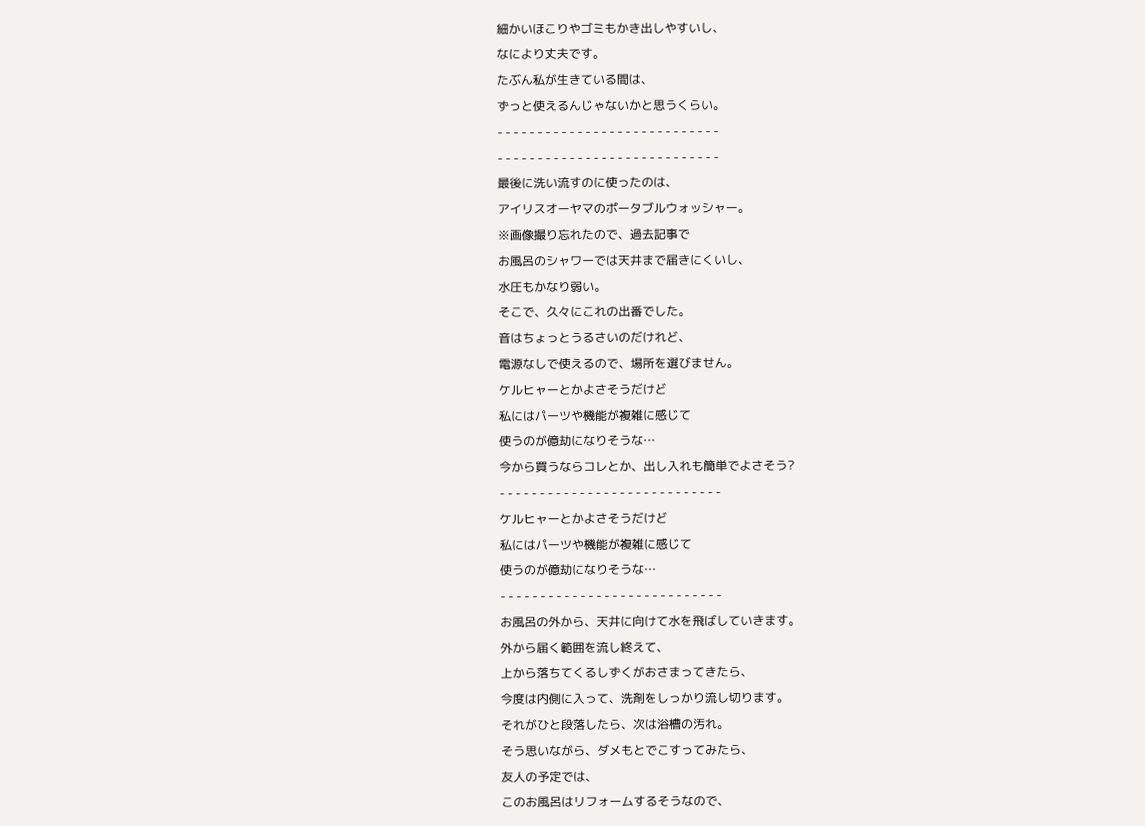細かいほこりやゴミもかき出しやすいし、
なにより丈夫です。
たぶん私が生きている間は、
ずっと使えるんじゃないかと思うくらい。
- - - - - - - - - - - - - - - - - - - - - - - - - - - -
- - - - - - - - - - - - - - - - - - - - - - - - - - - -
最後に洗い流すのに使ったのは、
アイリスオーヤマのポータブルウォッシャー。
※画像撮り忘れたので、過去記事で
お風呂のシャワーでは天井まで届きにくいし、
水圧もかなり弱い。
そこで、久々にこれの出番でした。
音はちょっとうるさいのだけれど、
電源なしで使えるので、場所を選びません。
ケルヒャーとかよさそうだけど
私にはパーツや機能が複雑に感じて
使うのが億劫になりそうな…
今から買うならコレとか、出し入れも簡単でよさそう?
- - - - - - - - - - - - - - - - - - - - - - - - - - - -
ケルヒャーとかよさそうだけど
私にはパーツや機能が複雑に感じて
使うのが億劫になりそうな…
- - - - - - - - - - - - - - - - - - - - - - - - - - - -
お風呂の外から、天井に向けて水を飛ばしていきます。
外から届く範囲を流し終えて、
上から落ちてくるしずくがおさまってきたら、
今度は内側に入って、洗剤をしっかり流し切ります。
それがひと段落したら、次は浴槽の汚れ。
そう思いながら、ダメもとでこすってみたら、
友人の予定では、
このお風呂はリフォームするそうなので、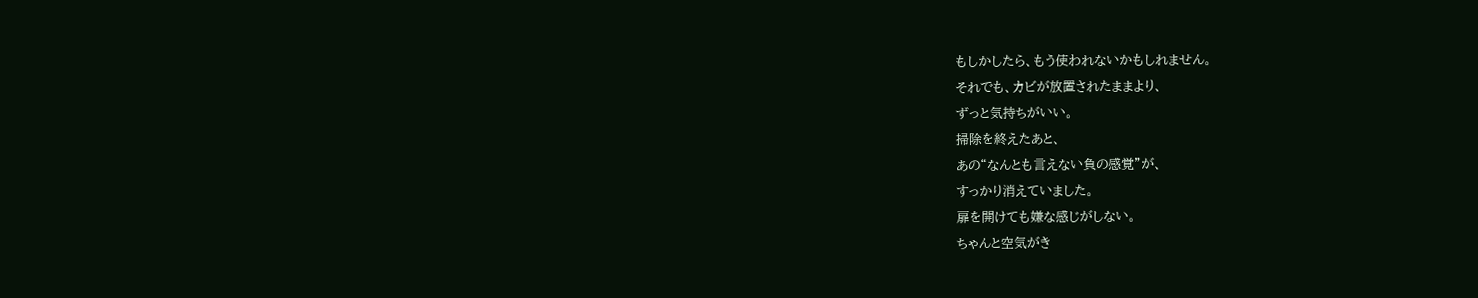もしかしたら、もう使われないかもしれません。
それでも、カビが放置されたままより、
ずっと気持ちがいい。
掃除を終えたあと、
あの“なんとも言えない負の感覚”が、
すっかり消えていました。
扉を開けても嫌な感じがしない。
ちゃんと空気がき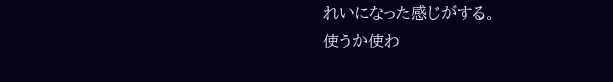れいになった感じがする。
使うか使わ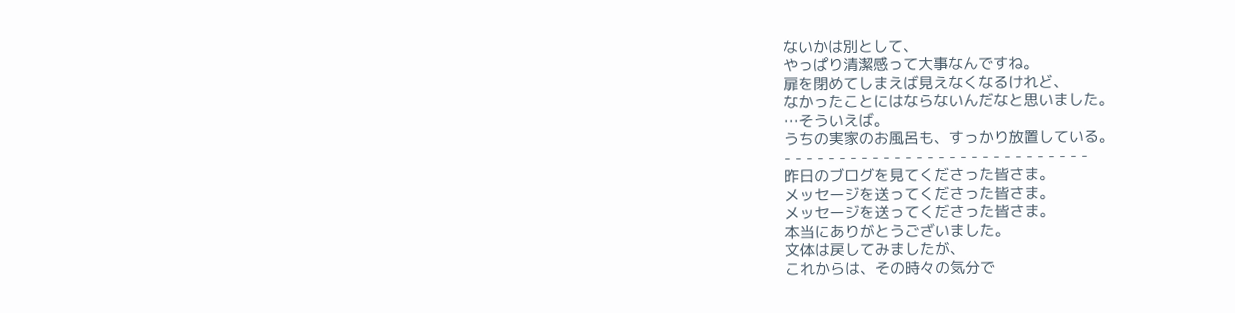ないかは別として、
やっぱり清潔感って大事なんですね。
扉を閉めてしまえば見えなくなるけれど、
なかったことにはならないんだなと思いました。
…そういえば。
うちの実家のお風呂も、すっかり放置している。
- - - - - - - - - - - - - - - - - - - - - - - - - - - -
昨日のブログを見てくださった皆さま。
メッセージを送ってくださった皆さま。
メッセージを送ってくださった皆さま。
本当にありがとうございました。
文体は戻してみましたが、
これからは、その時々の気分で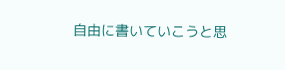自由に書いていこうと思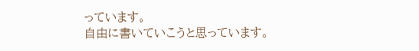っています。
自由に書いていこうと思っています。